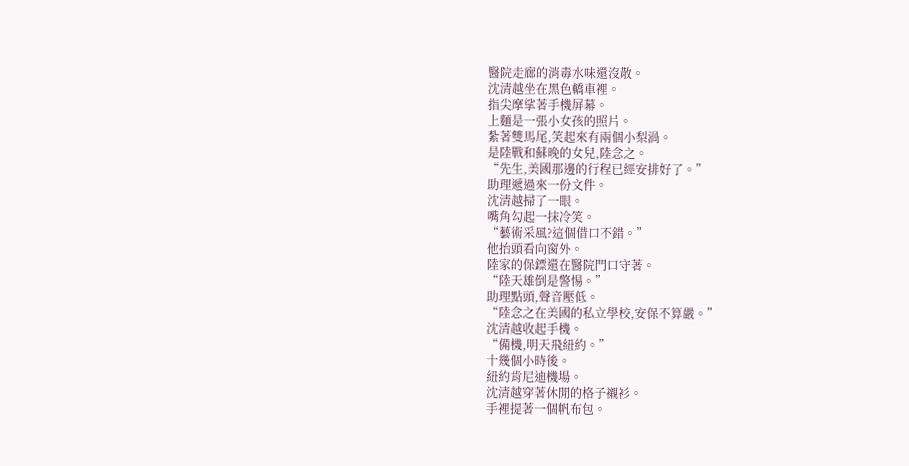醫院走廊的消毒水味還沒散。
沈清越坐在黑色轎車裡。
指尖摩挲著手機屏幕。
上麵是一張小女孩的照片。
紮著雙馬尾,笑起來有兩個小梨渦。
是陸戰和蘇晚的女兒,陸念之。
“先生,美國那邊的行程已經安排好了。”
助理遞過來一份文件。
沈清越掃了一眼。
嘴角勾起一抹冷笑。
“藝術采風?這個借口不錯。”
他抬頭看向窗外。
陸家的保鏢還在醫院門口守著。
“陸天雄倒是警惕。”
助理點頭,聲音壓低。
“陸念之在美國的私立學校,安保不算嚴。”
沈清越收起手機。
“備機,明天飛紐約。”
十幾個小時後。
紐約肯尼迪機場。
沈清越穿著休閒的格子襯衫。
手裡提著一個帆布包。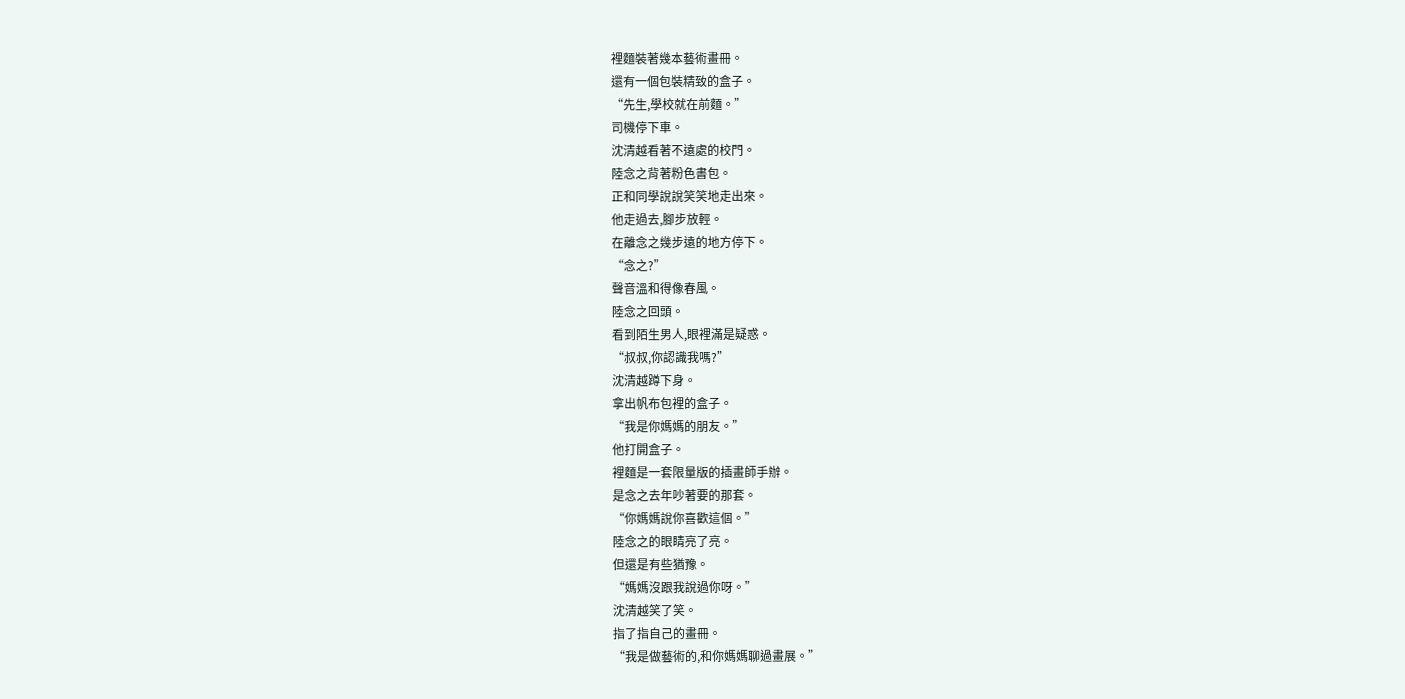裡麵裝著幾本藝術畫冊。
還有一個包裝精致的盒子。
“先生,學校就在前麵。”
司機停下車。
沈清越看著不遠處的校門。
陸念之背著粉色書包。
正和同學說說笑笑地走出來。
他走過去,腳步放輕。
在離念之幾步遠的地方停下。
“念之?”
聲音溫和得像春風。
陸念之回頭。
看到陌生男人,眼裡滿是疑惑。
“叔叔,你認識我嗎?”
沈清越蹲下身。
拿出帆布包裡的盒子。
“我是你媽媽的朋友。”
他打開盒子。
裡麵是一套限量版的插畫師手辦。
是念之去年吵著要的那套。
“你媽媽說你喜歡這個。”
陸念之的眼睛亮了亮。
但還是有些猶豫。
“媽媽沒跟我說過你呀。”
沈清越笑了笑。
指了指自己的畫冊。
“我是做藝術的,和你媽媽聊過畫展。”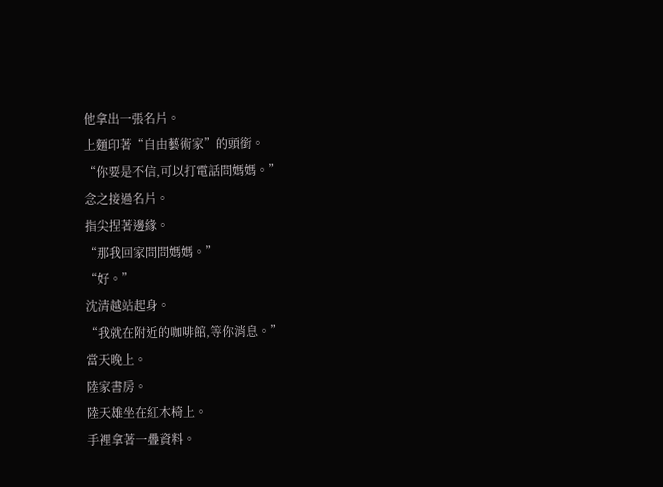他拿出一張名片。
上麵印著“自由藝術家”的頭銜。
“你要是不信,可以打電話問媽媽。”
念之接過名片。
指尖捏著邊緣。
“那我回家問問媽媽。”
“好。”
沈清越站起身。
“我就在附近的咖啡館,等你消息。”
當天晚上。
陸家書房。
陸天雄坐在紅木椅上。
手裡拿著一疊資料。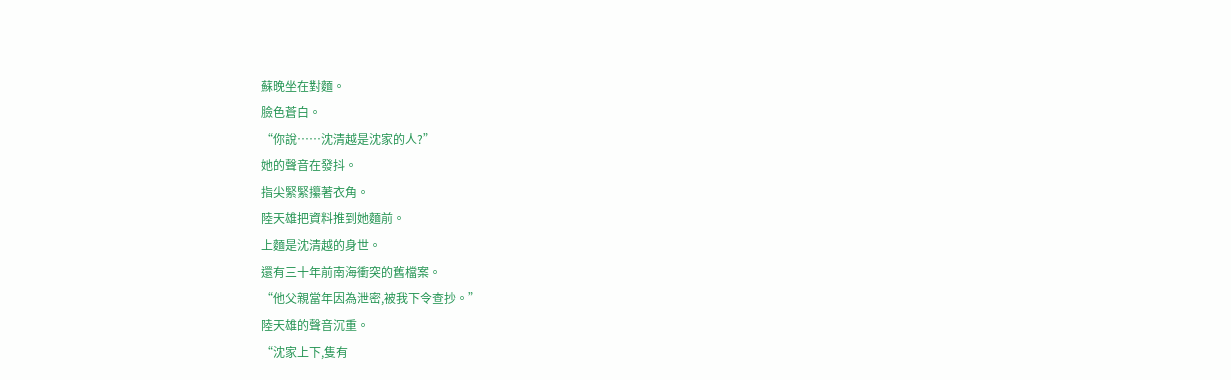蘇晚坐在對麵。
臉色蒼白。
“你說……沈清越是沈家的人?”
她的聲音在發抖。
指尖緊緊攥著衣角。
陸天雄把資料推到她麵前。
上麵是沈清越的身世。
還有三十年前南海衝突的舊檔案。
“他父親當年因為泄密,被我下令查抄。”
陸天雄的聲音沉重。
“沈家上下,隻有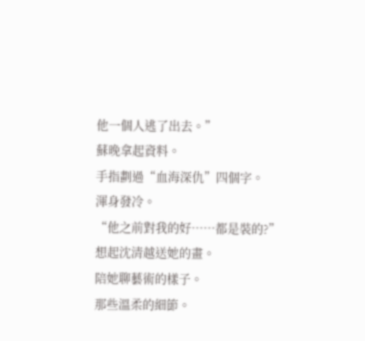他一個人逃了出去。”
蘇晚拿起資料。
手指劃過“血海深仇”四個字。
渾身發冷。
“他之前對我的好……都是裝的?”
想起沈清越送她的畫。
陪她聊藝術的樣子。
那些溫柔的細節。